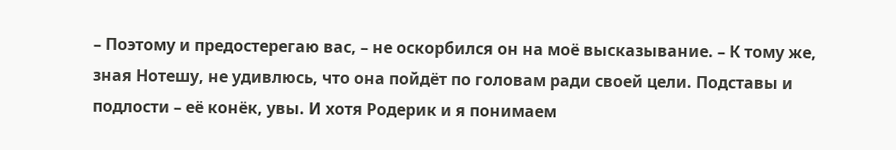– Поэтому и предостерегаю вас, – не оскорбился он на моё высказывание. – К тому же, зная Нотешу, не удивлюсь, что она пойдёт по головам ради своей цели. Подставы и подлости – её конёк, увы. И хотя Родерик и я понимаем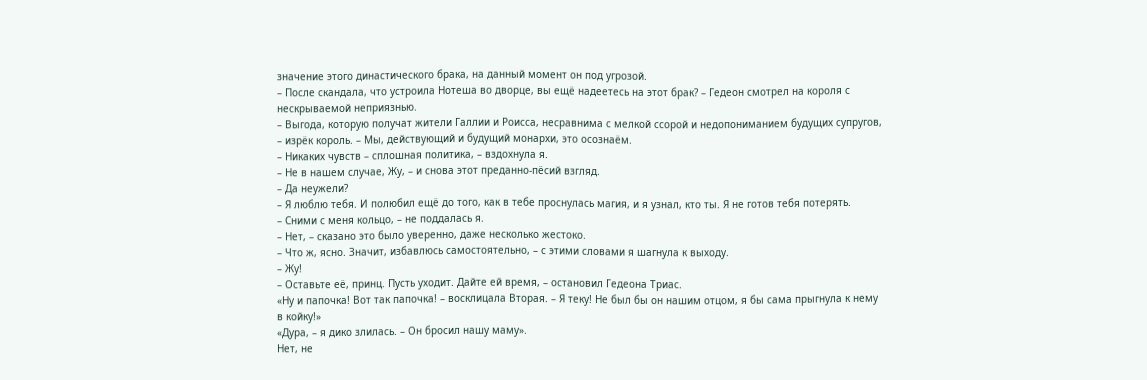значение этого династического брака, на данный момент он под угрозой.
– После скандала, что устроила Нотеша во дворце, вы ещё надеетесь на этот брак? – Гедеон смотрел на короля с нескрываемой неприязнью.
– Выгода, которую получат жители Галлии и Роисса, несравнима с мелкой ссорой и недопониманием будущих супругов, – изрёк король. – Мы, действующий и будущий монархи, это осознаём.
– Никаких чувств – сплошная политика, – вздохнула я.
– Не в нашем случае, Жу, – и снова этот преданно-пёсий взгляд.
– Да неужели?
– Я люблю тебя. И полюбил ещё до того, как в тебе проснулась магия, и я узнал, кто ты. Я не готов тебя потерять.
– Сними с меня кольцо, – не поддалась я.
– Нет, – сказано это было уверенно, даже несколько жестоко.
– Что ж, ясно. Значит, избавлюсь самостоятельно, – с этими словами я шагнула к выходу.
– Жу!
– Оставьте её, принц. Пусть уходит. Дайте ей время, – остановил Гедеона Триас.
«Ну и папочка! Вот так папочка! – восклицала Вторая. – Я теку! Не был бы он нашим отцом, я бы сама прыгнула к нему в койку!»
«Дура, – я дико злилась. – Он бросил нашу маму».
Нет, не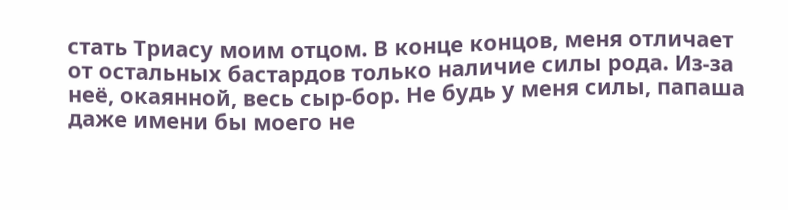стать Триасу моим отцом. В конце концов, меня отличает от остальных бастардов только наличие силы рода. Из-за неё, окаянной, весь сыр-бор. Не будь у меня силы, папаша даже имени бы моего не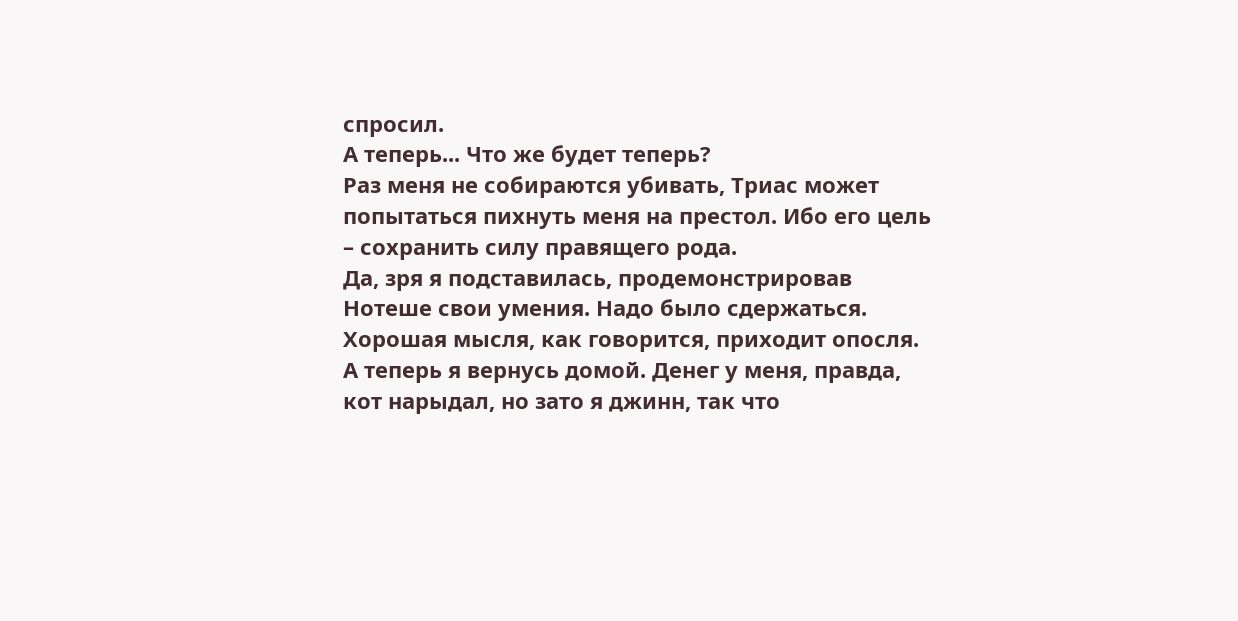спросил.
А теперь... Что же будет теперь?
Раз меня не собираются убивать, Триас может попытаться пихнуть меня на престол. Ибо его цель – сохранить силу правящего рода.
Да, зря я подставилась, продемонстрировав Нотеше свои умения. Надо было сдержаться.
Хорошая мысля, как говорится, приходит опосля.
А теперь я вернусь домой. Денег у меня, правда, кот нарыдал, но зато я джинн, так что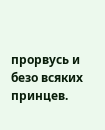прорвусь и безо всяких принцев.